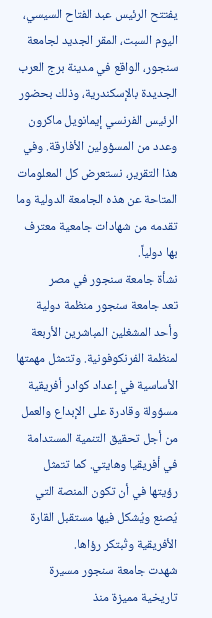يفتتح الرئيس عبد الفتاح السيسي، اليوم السبت، المقر الجديد لجامعة سنجور، الواقع في مدينة برج العرب الجديدة بالإسكندرية، وذلك بحضور الرئيس الفرنسي إيمانويل ماكرون وعدد من المسؤولين الأفارقة. وفي هذا التقرير، نستعرض كل المعلومات المتاحة عن هذه الجامعة الدولية وما تقدمه من شهادات جامعية معترف بها دولياً.
نشأة جامعة سنجور في مصر
تعد جامعة سنجور منظمة دولية وأحد المشغلين المباشرين الأربعة لمنظمة الفرنكوفونية. وتتمثل مهمتها الأساسية في إعداد كوادر أفريقية مسؤولة وقادرة على الإبداع والعمل من أجل تحقيق التنمية المستدامة في أفريقيا وهايتي. كما تتمثل رؤيتها في أن تكون المنصة التي يُصنع ويُشكل فيها مستقبل القارة الأفريقية وتُبتكر رؤاها.
شهدت جامعة سنجور مسيرة تاريخية مميزة منذ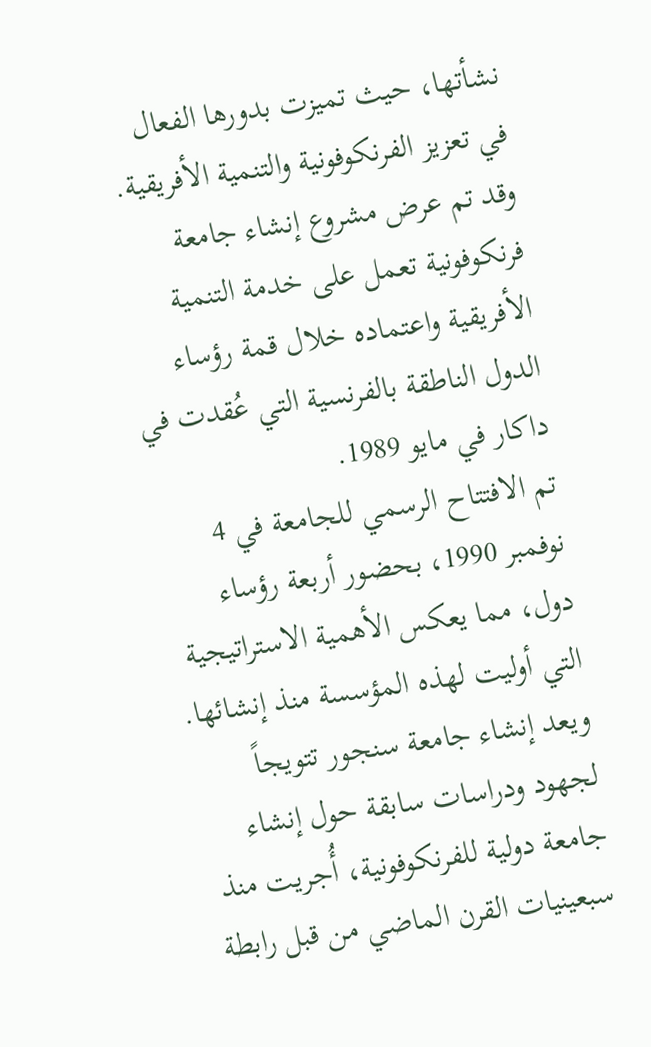نشأتها، حيث تميزت بدورها الفعال في تعزيز الفرنكوفونية والتنمية الأفريقية. وقد تم عرض مشروع إنشاء جامعة فرنكوفونية تعمل على خدمة التنمية الأفريقية واعتماده خلال قمة رؤساء الدول الناطقة بالفرنسية التي عُقدت في داكار في مايو 1989.
تم الافتتاح الرسمي للجامعة في 4 نوفمبر 1990، بحضور أربعة رؤساء دول، مما يعكس الأهمية الاستراتيجية التي أوليت لهذه المؤسسة منذ إنشائها. ويعد إنشاء جامعة سنجور تتويجاً لجهود ودراسات سابقة حول إنشاء جامعة دولية للفرنكوفونية، أُجريت منذ سبعينيات القرن الماضي من قبل رابطة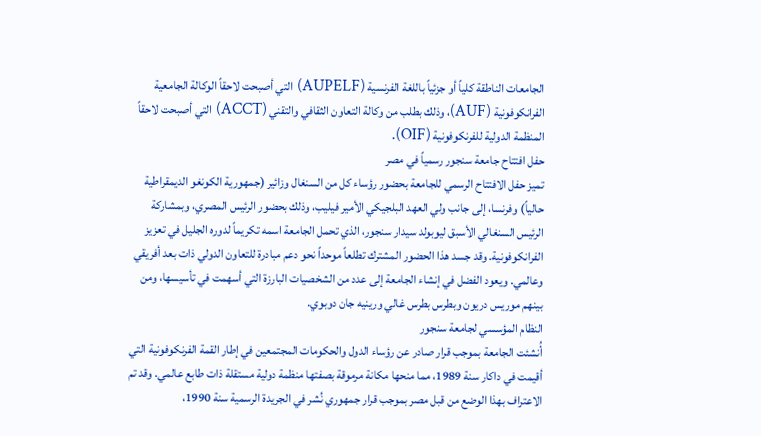الجامعات الناطقة كلياً أو جزئياً باللغة الفرنسية (AUPELF) التي أصبحت لاحقاً الوكالة الجامعية الفرانكوفونية (AUF)، وذلك بطلب من وكالة التعاون الثقافي والتقني (ACCT) التي أصبحت لاحقاً المنظمة الدولية للفرنكوفونية (OIF).
حفل افتتاح جامعة سنجور رسمياً في مصر
تميز حفل الافتتاح الرسمي للجامعة بحضور رؤساء كل من السنغال وزائير (جمهورية الكونغو الديمقراطية حالياً) وفرنسا، إلى جانب ولي العهد البلجيكي الأمير فيليب، وذلك بحضور الرئيس المصري، وبمشاركة الرئيس السنغالي الأسبق ليوبولد سيدار سنجور، الذي تحمل الجامعة اسمه تكريماً لدوره الجليل في تعزيز الفرانكوفونية. وقد جسد هذا الحضور المشترك تطلعاً موحداً نحو دعم مبادرة للتعاون الدولي ذات بعد أفريقي وعالمي. ويعود الفضل في إنشاء الجامعة إلى عدد من الشخصيات البارزة التي أسهمت في تأسيسها، ومن بينهم موريس دريون وبطرس بطرس غالي ورينيه جان دوبوي.
النظام المؤسسي لجامعة سنجور
أُنشئت الجامعة بموجب قرار صادر عن رؤساء الدول والحكومات المجتمعين في إطار القمة الفرنكوفونية التي أقيمت في داكار سنة 1989، مما منحها مكانة مرموقة بصفتها منظمة دولية مستقلة ذات طابع عالمي. وقد تم الاعتراف بهذا الوضع من قبل مصر بموجب قرار جمهوري نُشر في الجريدة الرسمية سنة 1990،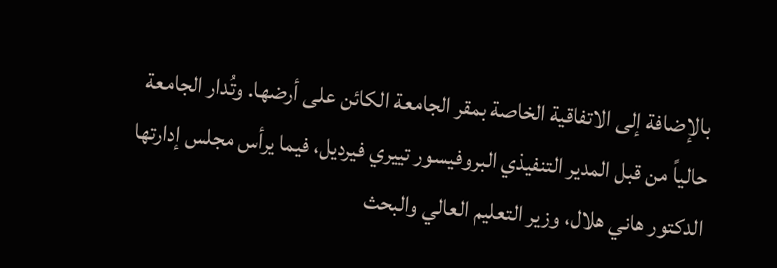بالإضافة إلى الاتفاقية الخاصة بمقر الجامعة الكائن على أرضها. وتُدار الجامعة حالياً من قبل المدير التنفيذي البروفيسور تييري فيرديل، فيما يرأس مجلس إدارتها الدكتور هاني هلال، وزير التعليم العالي والبحث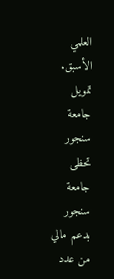العلمي الأسبق.
تمويل جامعة سنجور
تحظى جامعة سنجور بدعم مالي من عدد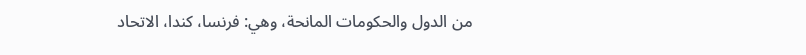من الدول والحكومات المانحة، وهي: فرنسا، كندا، الاتحاد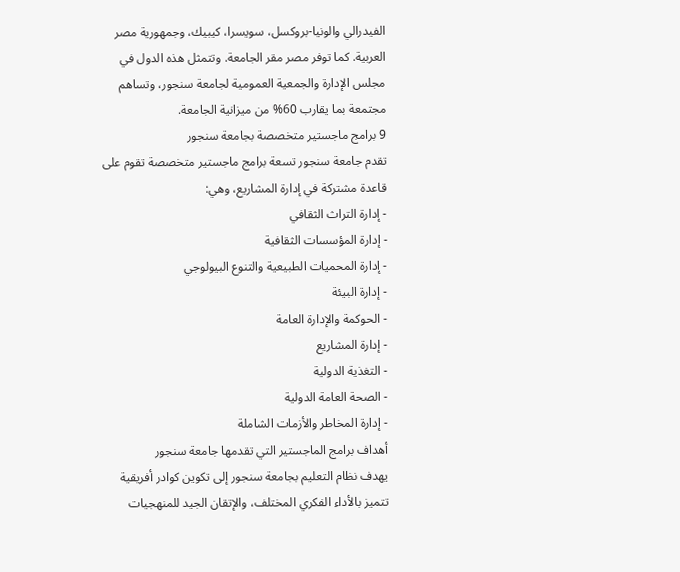الفيدرالي والونيا-بروكسل، سويسرا، كيبيك، وجمهورية مصر العربية. كما توفر مصر مقر الجامعة. وتتمثل هذه الدول في مجلس الإدارة والجمعية العمومية لجامعة سنجور، وتساهم مجتمعة بما يقارب 60% من ميزانية الجامعة.
9 برامج ماجستير متخصصة بجامعة سنجور
تقدم جامعة سنجور تسعة برامج ماجستير متخصصة تقوم على قاعدة مشتركة في إدارة المشاريع، وهي:
- إدارة التراث الثقافي
- إدارة المؤسسات الثقافية
- إدارة المحميات الطبيعية والتنوع البيولوجي
- إدارة البيئة
- الحوكمة والإدارة العامة
- إدارة المشاريع
- التغذية الدولية
- الصحة العامة الدولية
- إدارة المخاطر والأزمات الشاملة
أهداف برامج الماجستير التي تقدمها جامعة سنجور
يهدف نظام التعليم بجامعة سنجور إلى تكوين كوادر أفريقية تتميز بالأداء الفكري المختلف، والإتقان الجيد للمنهجيات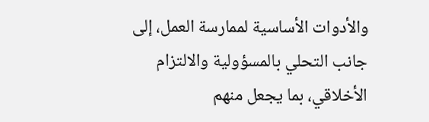والأدوات الأساسية لممارسة العمل، إلى جانب التحلي بالمسؤولية والالتزام الأخلاقي، بما يجعل منهم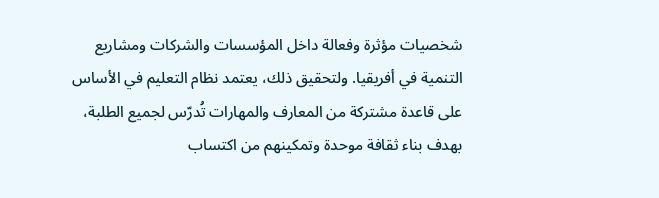شخصيات مؤثرة وفعالة داخل المؤسسات والشركات ومشاريع التنمية في أفريقيا. ولتحقيق ذلك، يعتمد نظام التعليم في الأساس على قاعدة مشتركة من المعارف والمهارات تُدرّس لجميع الطلبة، بهدف بناء ثقافة موحدة وتمكينهم من اكتساب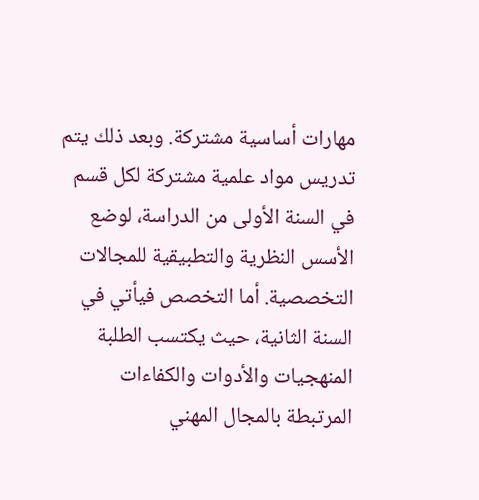مهارات أساسية مشتركة. وبعد ذلك يتم تدريس مواد علمية مشتركة لكل قسم في السنة الأولى من الدراسة، لوضع الأسس النظرية والتطبيقية للمجالات التخصصية. أما التخصص فيأتي في السنة الثانية، حيث يكتسب الطلبة المنهجيات والأدوات والكفاءات المرتبطة بالمجال المهني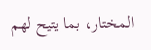المختار، بما يتيح لهم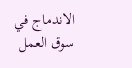الاندماج في سوق العمل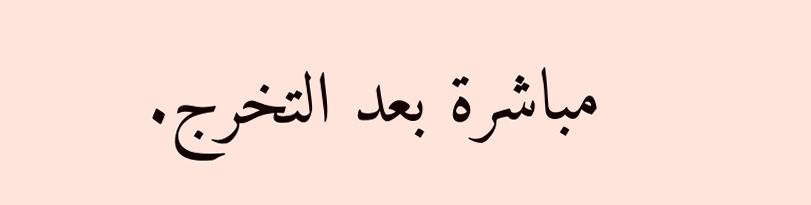مباشرة بعد التخرج.